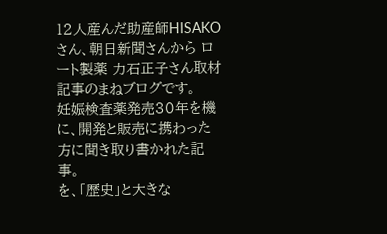12人産んだ助産師HISAKOさん、朝日新聞さんから ロート製薬 力石正子さん取材記事のまねブログです。
妊娠検査薬発売30年を機に、開発と販売に携わった方に聞き取り書かれた記事。
を、「歴史」と大きな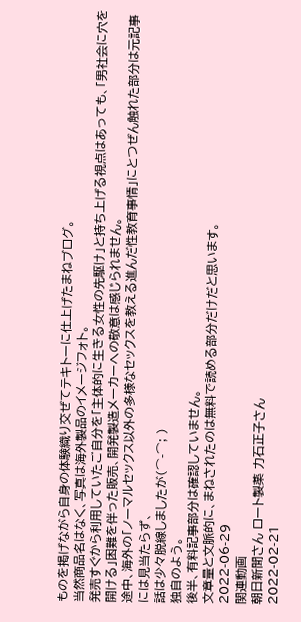ものを掲げながら自身の体験織り交ぜてテキトーに仕上げたまねブログ。
当然商品名はなく、写真は海外製品のイメージフォト。
発売すぐから利用していたご自分を「主体的に生きる女性の先駆け」と持ち上げる視点はあっても、「男社会に穴を開ける」困難を伴った販売、開発製造メーカーへの敬意は感じられません。
途中、海外の「ノーマルセックス以外の多様なセックスを教える進んだ性教育事情」にとつぜん触れた部分は元記事には見当たらず、
話は少々脱線しましたが(⌒-⌒; )
独自のよう。
後半、有料記事部分は確認していません。
文章量と文脈的に、まねされたのは無料で読める部分だけだと思います。
2022-06-29
関連動画
朝日新聞さん ロート製薬 力石正子さん
2022-02-21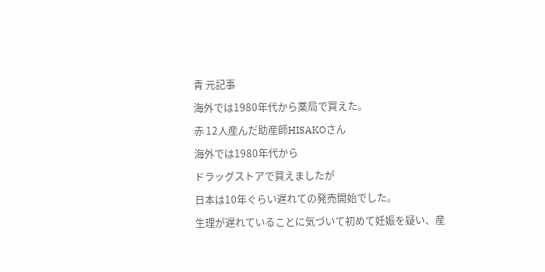青 元記事
海外では1980年代から薬局で買えた。
赤 12人産んだ助産師HISAKOさん
海外では1980年代から
ドラッグストアで買えましたが
日本は10年ぐらい遅れての発売開始でした。
生理が遅れていることに気づいて初めて妊娠を疑い、産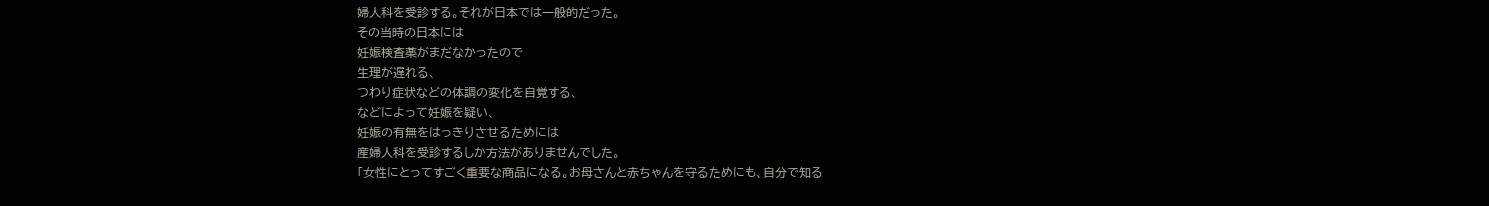婦人科を受診する。それが日本では一般的だった。
その当時の日本には
妊娠検査薬がまだなかったので
生理が遅れる、
つわり症状などの体調の変化を自覚する、
などによって妊娠を疑い、
妊娠の有無をはっきりさせるためには
産婦人科を受診するしか方法がありませんでした。
「女性にとってすごく重要な商品になる。お母さんと赤ちゃんを守るためにも、自分で知る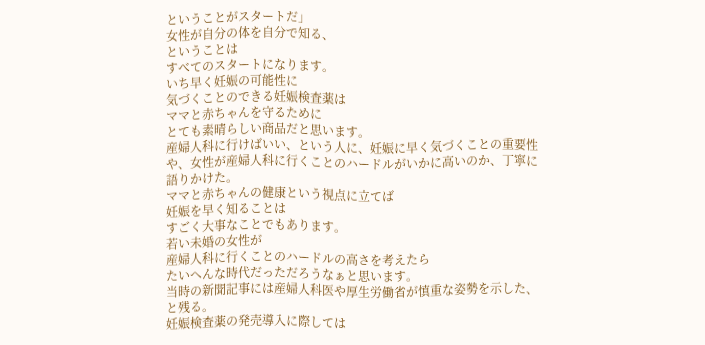ということがスタートだ」
女性が自分の体を自分で知る、
ということは
すべてのスタートになります。
いち早く妊娠の可能性に
気づくことのできる妊娠検査薬は
ママと赤ちゃんを守るために
とても素晴らしい商品だと思います。
産婦人科に行けばいい、という人に、妊娠に早く気づくことの重要性や、女性が産婦人科に行くことのハードルがいかに高いのか、丁寧に語りかけた。
ママと赤ちゃんの健康という視点に立てば
妊娠を早く知ることは
すごく大事なことでもあります。
若い未婚の女性が
産婦人科に行くことのハードルの高さを考えたら
たいへんな時代だっただろうなぁと思います。
当時の新聞記事には産婦人科医や厚生労働省が慎重な姿勢を示した、と残る。
妊娠検査薬の発売導入に際しては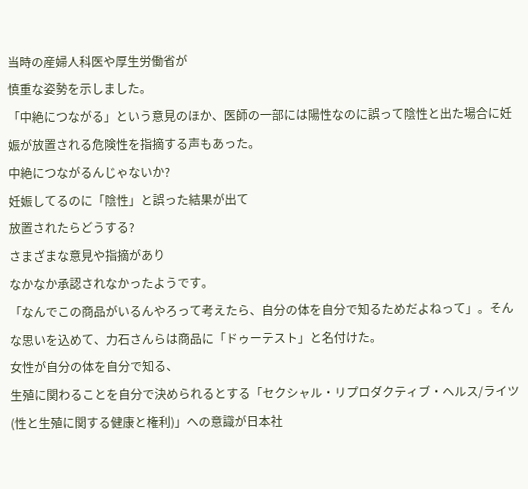当時の産婦人科医や厚生労働省が
慎重な姿勢を示しました。
「中絶につながる」という意見のほか、医師の一部には陽性なのに誤って陰性と出た場合に妊娠が放置される危険性を指摘する声もあった。
中絶につながるんじゃないか?
妊娠してるのに「陰性」と誤った結果が出て
放置されたらどうする?
さまざまな意見や指摘があり
なかなか承認されなかったようです。
「なんでこの商品がいるんやろって考えたら、自分の体を自分で知るためだよねって」。そんな思いを込めて、力石さんらは商品に「ドゥーテスト」と名付けた。
女性が自分の体を自分で知る、
生殖に関わることを自分で決められるとする「セクシャル・リプロダクティブ・ヘルス/ライツ(性と生殖に関する健康と権利)」への意識が日本社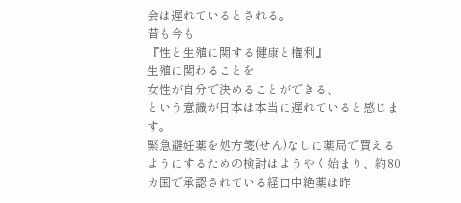会は遅れているとされる。
昔も今も
『性と生殖に関する健康と権利』
生殖に関わることを
女性が自分で決めることができる、
という意識が日本は本当に遅れていると感じます。
緊急避妊薬を処方箋(せん)なしに薬局で買えるようにするための検討はようやく始まり、約80カ国で承認されている経口中絶薬は昨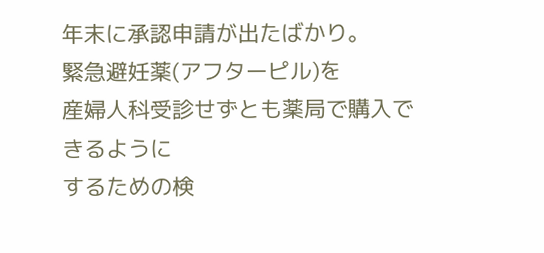年末に承認申請が出たばかり。
緊急避妊薬(アフターピル)を
産婦人科受診せずとも薬局で購入できるように
するための検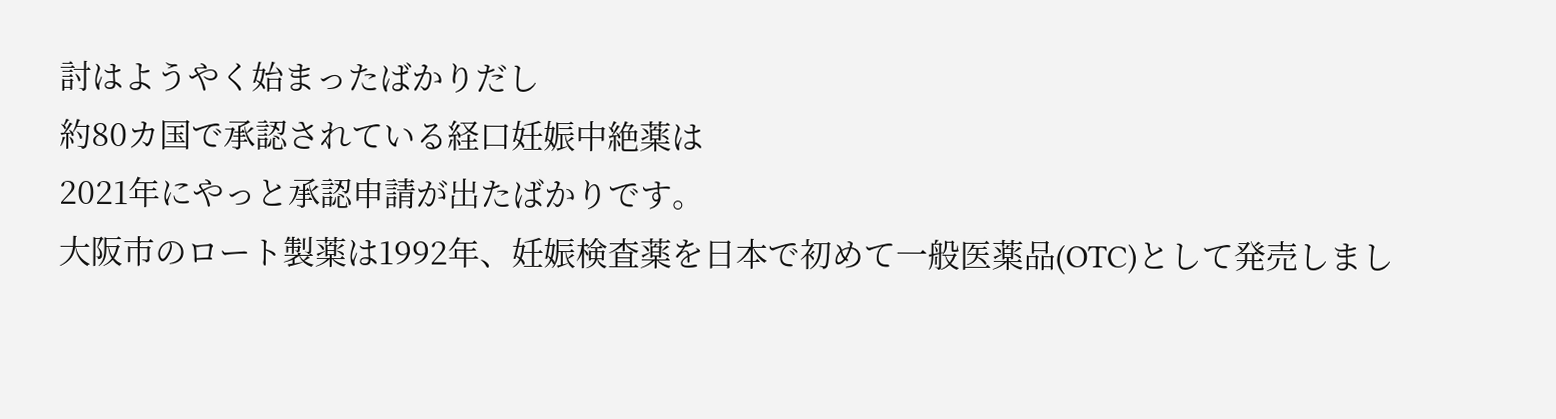討はようやく始まったばかりだし
約80カ国で承認されている経口妊娠中絶薬は
2021年にやっと承認申請が出たばかりです。
大阪市のロート製薬は1992年、妊娠検査薬を日本で初めて一般医薬品(OTC)として発売しまし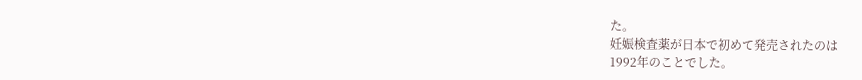た。
妊娠検査薬が日本で初めて発売されたのは
1992年のことでした。